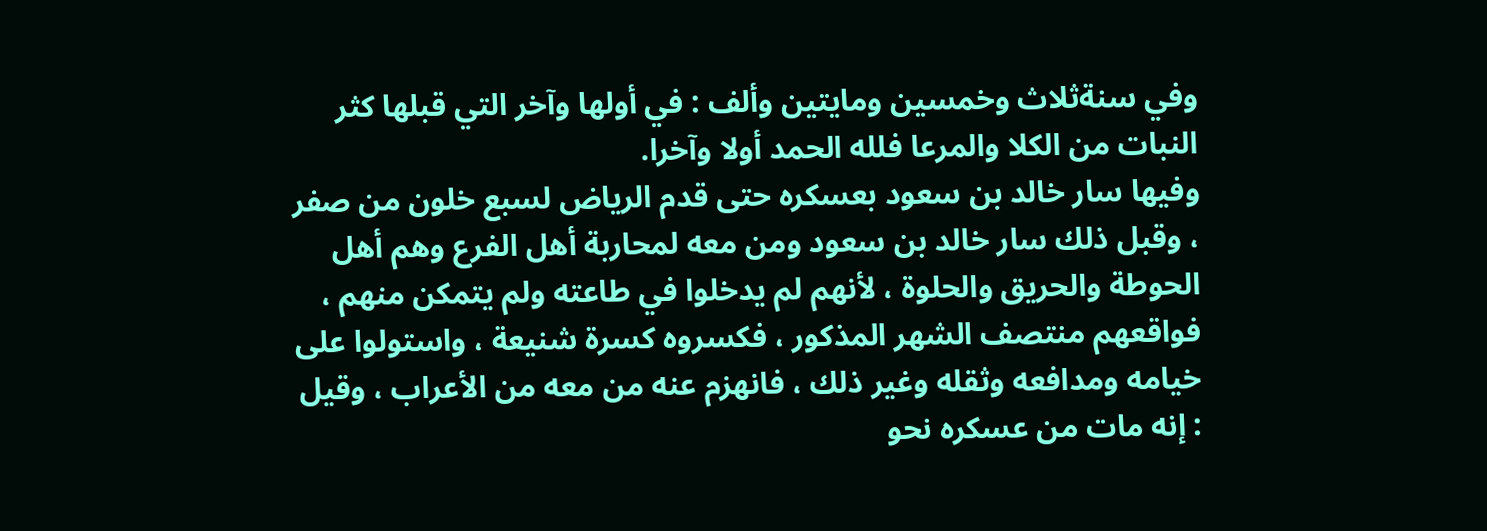وفي سنةثلاث وخمسين ومايتين وألف : في أولها وآخر التي قبلها كثر النبات من الكلا والمرعا فلله الحمد أولا وآخرا.
وفيها سار خالد بن سعود بعسكره حتى قدم الرياض لسبع خلون من صفر ، وقبل ذلك سار خالد بن سعود ومن معه لمحاربة أهل الفرع وهم أهل الحوطة والحريق والحلوة ، لأنهم لم يدخلوا في طاعته ولم يتمكن منهم ، فواقعهم منتصف الشهر المذكور ، فكسروه كسرة شنيعة ، واستولوا على خيامه ومدافعه وثقله وغير ذلك ، فانهزم عنه من معه من الأعراب ، وقيل : إنه مات من عسكره نحو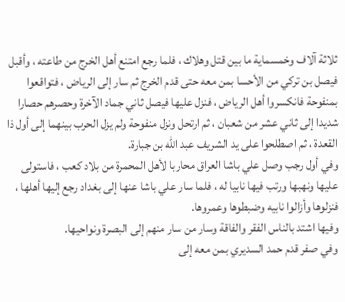ثلاثة آلاف وخمسماية ما بين قتل وهلاك ، فلما رجع امتنع أهل الخرج من طاعته ، وأقبل فيصل بن تركي من الأحسا بمن معه حتى قدم الخرج ثم سار إلى الرياض ، فتواقعوا بمنفوحة فانكسروا أهل الرياض ، فنزل عليها فيصل ثاني جماد الآخرة وحصرهم حصارا شديدا إلى ثاني عشر من شعبان ، ثم ارتحل ونزل منفوحة ولم يزل الحرب بينهما إلى أول ذا القعدة ، ثم اصطلحوا على يد الشريف عبد الله بن جبارة.
وفي أول رجب وصل علي باشا العراق محاربا لأهل المحمرة من بلاد كعب ، فاستولى عليها ونهبها ورتب فيها نابيا له ، فلما سار علي باشا عنها إلى بغداد رجع إليها أهلها ، فنزلوها وأزالوا نابيه وضبطوها وعمروها.
وفيها اشتد بالناس الفقر والفاقة وسار من سار منهم إلى البصرة ونواحيها.
وفي صفر قدم حمد السديري بمن معه إلى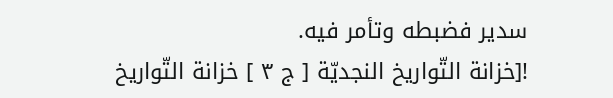سدير فضبطه وتأمر فيه.
![خزانة التّواريخ النجديّة [ ج ٣ ] خزانة التّواريخ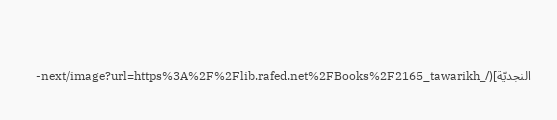النجديّة](/_next/image?url=https%3A%2F%2Flib.rafed.net%2FBooks%2F2165_tawarikh-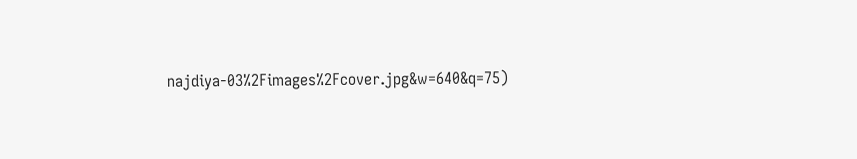najdiya-03%2Fimages%2Fcover.jpg&w=640&q=75)